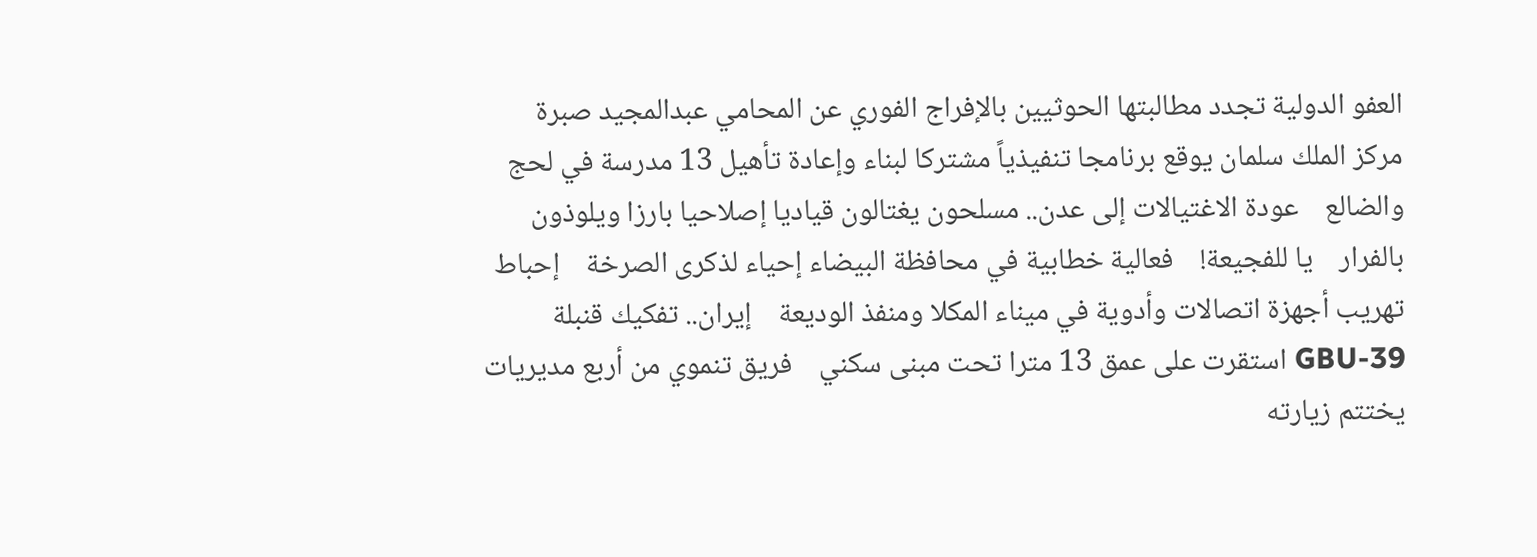العفو الدولية تجدد مطالبتها الحوثيين بالإفراج الفوري عن المحامي عبدالمجيد صبرة    مركز الملك سلمان يوقع برنامجا تنفيذياً مشتركا لبناء وإعادة تأهيل 13 مدرسة في لحج والضالع    عودة الاغتيالات إلى عدن.. مسلحون يغتالون قياديا إصلاحيا بارزا ويلوذون بالفرار    يا للفجيعة!    فعالية خطابية في محافظة البيضاء إحياء لذكرى الصرخة    إحباط تهريب أجهزة اتصالات وأدوية في ميناء المكلا ومنفذ الوديعة    إيران.. تفكيك قنبلة GBU-39 استقرت على عمق 13 مترا تحت مبنى سكني    فريق تنموي من أربع مديريات يختتم زيارته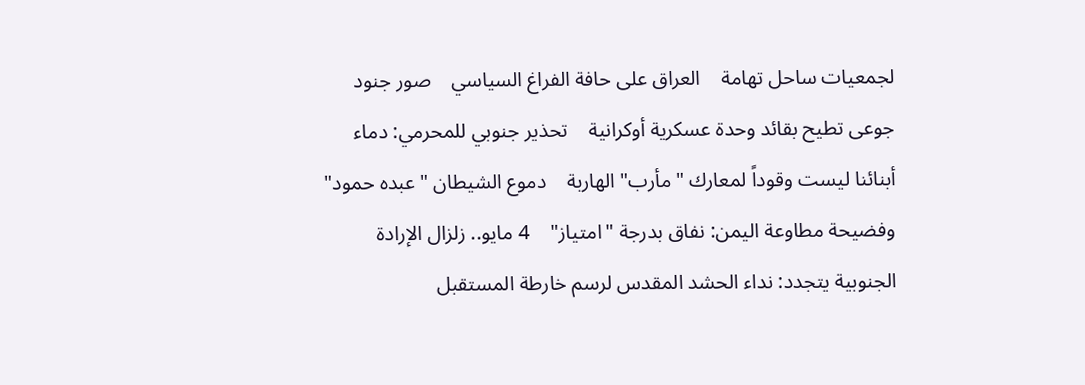لجمعيات ساحل تهامة    العراق على حافة الفراغ السياسي    صور جنود جوعى تطيح بقائد وحدة عسكرية أوكرانية    تحذير جنوبي للمحرمي: دماء أبنائنا ليست وقوداً لمعارك "مأرب" الهاربة    دموع الشيطان "عبده حمود" وفضيحة مطاوعة اليمن: نفاق بدرجة "امتياز"    4 مايو.. زلزال الإرادة الجنوبية يتجدد: نداء الحشد المقدس لرسم خارطة المستقبل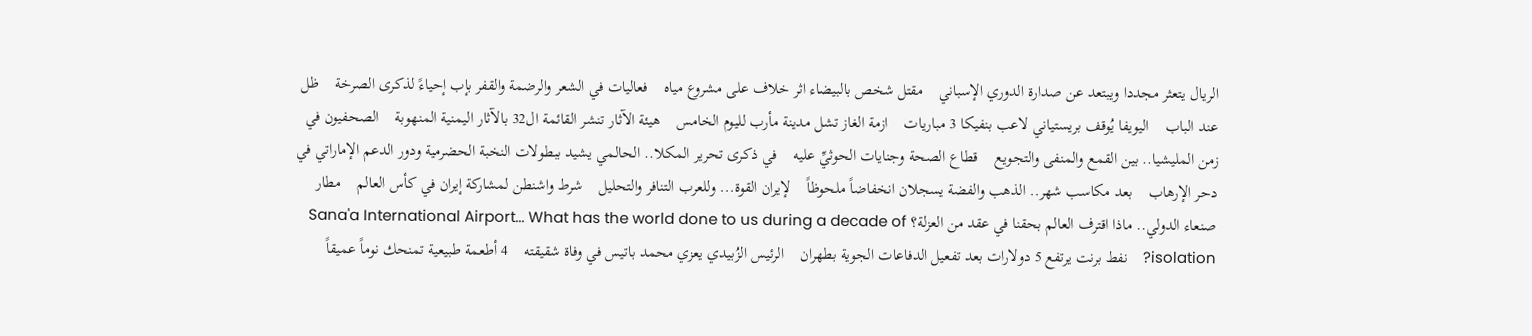الريال يتعثر مجددا ويبتعد عن صدارة الدوري الإسباني    مقتل شخص بالبيضاء اثر خلاف على مشروع مياه    فعاليات في الشعر والرضمة والقفر بإب إحياءً لذكرى الصرخة    ظل عند الباب    اليويفا يُوقف بريستياني لاعب بنفيكا 3 مباريات    ازمة الغاز تشل مدينة مأرب لليوم الخامس    هيئة الآثار تنشر القائمة ال32 بالآثار اليمنية المنهوبة    الصحفيون في زمن المليشيا.. بين القمع والمنفى والتجويع    قطاع الصحة وجنايات الحوثيِّ عليه    في ذكرى تحرير المكلا.. الحالمي يشيد ببطولات النخبة الحضرمية ودور الدعم الإماراتي في دحر الإرهاب    بعد مكاسب شهر.. الذهب والفضة يسجلان انخفاضاً ملحوظاً    لإيران القوة... وللعرب التنافر والتحليل    شرط واشنطن لمشاركة إيران في كأس العالم    مطار صنعاء الدولي.. ماذا اقترف العالم بحقنا في عقد من العزلة؟ Sana'a International Airport... What has the world done to us during a decade of isolation?    نفط برنت يرتفع 5 دولارات بعد تفعيل الدفاعات الجوية بطهران    الرئيس الزُبيدي يعزي محمد باتيس في وفاة شقيقته    4 أطعمة طبيعية تمنحك نوماً عميقاً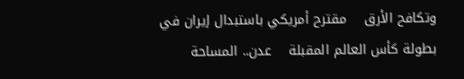وتكافح الأرق    مقترح أمريكي باستبدال إيران في بطولة كأس العالم المقبلة    عدن.. المساحة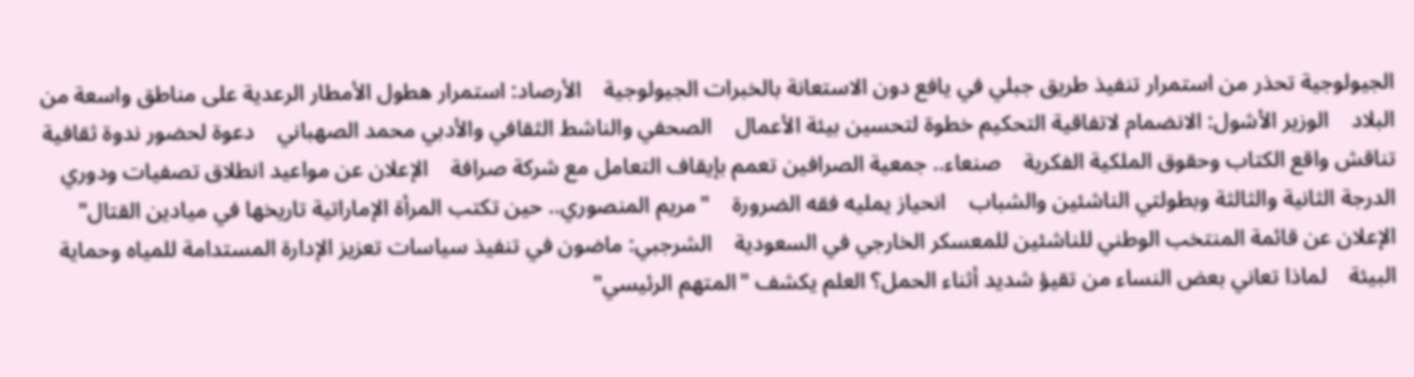الجيولوجية تحذر من استمرار تنفيذ طريق جبلي في يافع دون الاستعانة بالخبرات الجيولوجية    الأرصاد: استمرار هطول الأمطار الرعدية على مناطق واسعة من البلاد    الوزير الأشول: الانضمام لاتفاقية التحكيم خطوة لتحسين بيئة الأعمال    الصحفي والناشط الثقافي والأدبي محمد الصهباني    دعوة لحضور ندوة ثقافية تناقش واقع الكتاب وحقوق الملكية الفكرية    صنعاء.. جمعية الصرافين تعمم بإيقاف التعامل مع شركة صرافة    الإعلان عن مواعيد انطلاق تصفيات ودوري الدرجة الثانية والثالثة وبطولتي الناشئين والشباب    انحياز يمليه فقه الضرورة    "مريم المنصوري.. حين تكتب المرأة الإماراتية تاريخها في ميادين القتال"    الإعلان عن قائمة المنتخب الوطني للناشئين للمعسكر الخارجي في السعودية    الشرجبي: ماضون في تنفيذ سياسات تعزيز الإدارة المستدامة للمياه وحماية البيئة    لماذا تعاني بعض النساء من تقيؤ شديد أثناء الحمل؟ العلم يكشف "المتهم الرئيسي"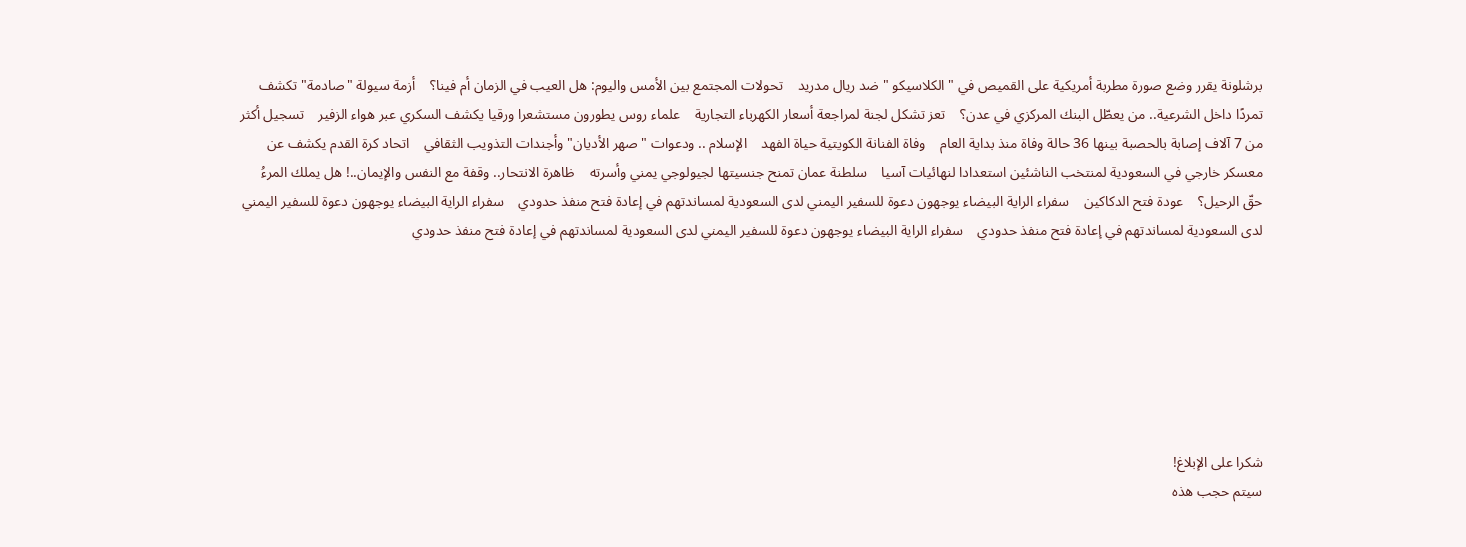برشلونة يقرر وضع صورة مطربة أمريكية على القميص في " الكلاسيكو " ضد ريال مدريد    تحولات المجتمع بين الأمس واليوم: هل العيب في الزمان أم فينا؟    أزمة سيولة "صادمة" تكشف تمردًا داخل الشرعية.. من يعطّل البنك المركزي في عدن؟    تعز تشكل لجنة لمراجعة أسعار الكهرباء التجارية    علماء روس يطورون مستشعرا ورقيا يكشف السكري عبر هواء الزفير    تسجيل أكثر من 7 آلاف إصابة بالحصبة بينها 36 حالة وفاة منذ بداية العام    وفاة الفنانة الكويتية حياة الفهد    الإسلام .. ودعوات "صهر الأديان" وأجندات التذويب الثقافي    اتحاد كرة القدم يكشف عن معسكر خارجي في السعودية لمنتخب الناشئين استعدادا لنهائيات آسيا    سلطنة عمان تمنح جنسيتها لجيولوجي يمني وأسرته    ظاهرة الانتحار.. وقفة مع النفس والإيمان..! هل يملك المرءُ حقّ الرحيل؟    عودة فتح الدكاكين    سفراء الراية البيضاء يوجهون دعوة للسفير اليمني لدى السعودية لمساندتهم في إعادة فتح منفذ حدودي    سفراء الراية البيضاء يوجهون دعوة للسفير اليمني لدى السعودية لمساندتهم في إعادة فتح منفذ حدودي    سفراء الراية البيضاء يوجهون دعوة للسفير اليمني لدى السعودية لمساندتهم في إعادة فتح منفذ حدودي







شكرا على الإبلاغ!
سيتم حجب هذه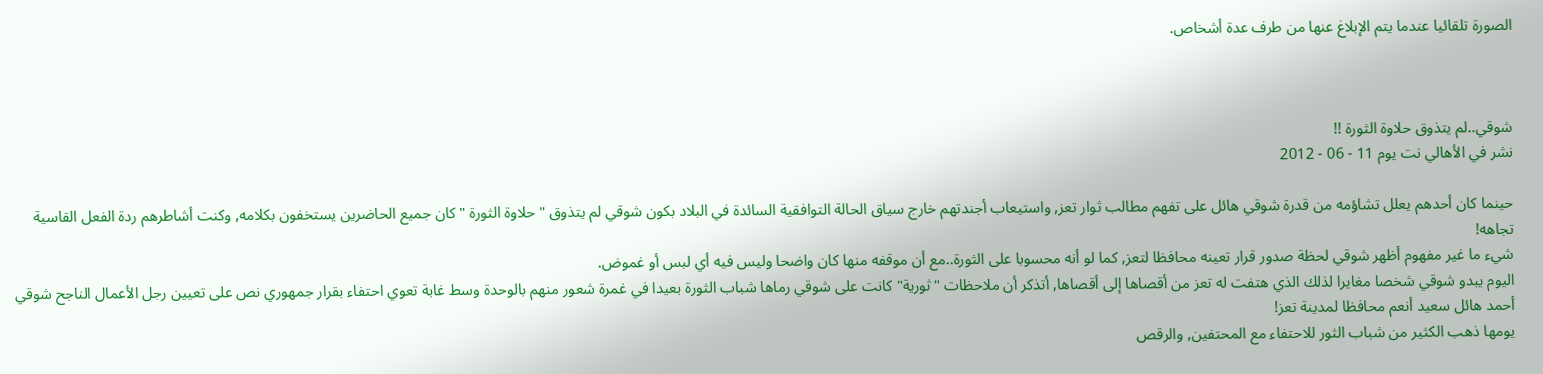الصورة تلقائيا عندما يتم الإبلاغ عنها من طرف عدة أشخاص.



شوقي..لم يتذوق حلاوة الثورة !!
نشر في الأهالي نت يوم 11 - 06 - 2012

حينما كان أحدهم يعلل تشاؤمه من قدرة شوقي هائل على تفهم مطالب ثوار تعز, واستيعاب أجندتهم خارج سياق الحالة التوافقية السائدة في البلاد بكون شوقي لم يتذوق "حلاوة الثورة " كان جميع الحاضرين يستخفون بكلامه, وكنت أشاطرهم ردة الفعل القاسية تجاهه!
شيء ما غير مفهوم أظهر شوقي لحظة صدور قرار تعينه محافظا لتعز, كما لو أنه محسوبا على الثورة..مع أن موقفه منها كان واضحا وليس فيه أي لبس أو غموض.
اليوم يبدو شوقي شخصا مغايرا لذلك الذي هتفت له تعز من أقصاها إلى أقصاها, أتذكر أن ملاحظات "ثورية" كانت على شوقي رماها شباب الثورة بعيدا في غمرة شعور منهم بالوحدة وسط غابة تعوي احتفاء بقرار جمهوري نص على تعيين رجل الأعمال الناجح شوقي أحمد هائل سعيد أنعم محافظا لمدينة تعز!
يومها ذهب الكثير من شباب الثور للاحتفاء مع المحتفين, والرقص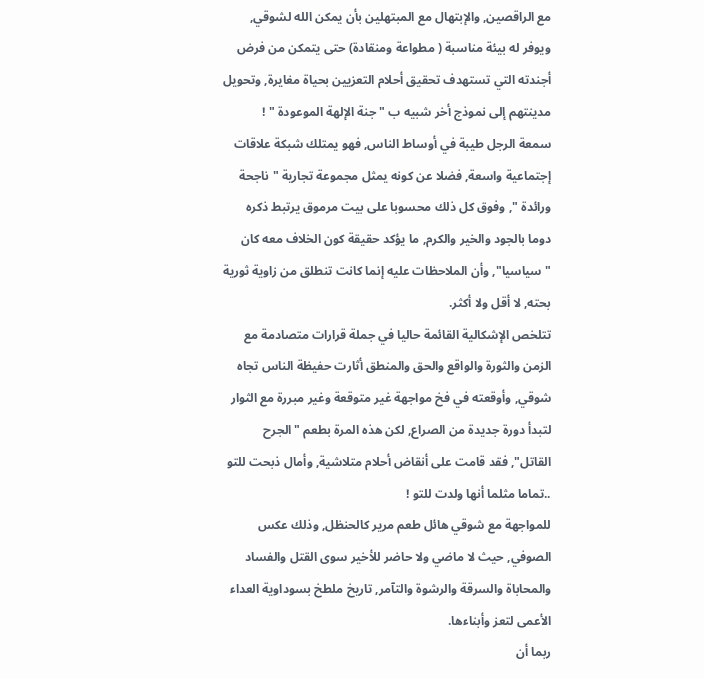مع الراقصين, والإبتهال مع المبتهلين بأن يمكن الله لشوقي, ويوفر له بيئة مناسبة ( مطواعة ومنقادة) حتى يتمكن من فرض أجندته التي تستهدف تحقيق أحلام التعزيين بحياة مغايرة, وتحويل مدينتهم إلى نموذج أخر شبيه ب " جنة الإلهة الموعودة " !
سمعة الرجل طيبة في أوساط الناس, فهو يمتلك شبكة علاقات إجتماعية واسعة, فضلا عن كونه يمثل مجموعة تجارية "ناجحة ورائدة ", وفوق كل ذلك محسوبا على بيت مرموق يرتبط ذكره دوما بالجود والخير والكرم, ما يؤكد حقيقة كون الخلاف معه كان "سياسيا", وأن الملاحظات عليه إنما كانت تنطلق من زاوية ثورية بحته, لا أقل ولا أكثر.
تتلخص الإشكالية القائمة حاليا في جملة قرارات متصادمة مع الزمن والثورة والواقع والحق والمنطق أثارت حفيظة الناس تجاه شوقي, وأوقعته في فخ مواجهة غير متوقعة وغير مبررة مع الثوار لتبدأ دورة جديدة من الصراع, لكن هذه المرة بطعم "الجرح القاتل", فقد قامت على أنقاض أحلام متلاشية, وأمال ذبحت للتو ..تماما مثلما أنها ولدت للتو !
للمواجهة مع شوقي هائل طعم مرير كالحنظل, وذلك عكس الصوفي, حيث لا ماضي ولا حاضر للأخير سوى القتل والفساد والمحاباة والسرقة والرشوة والتآمر, تاريخ ملطخ بسوداوية العداء الأعمى لتعز وأبناءها.
ربما أن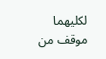لكليهما موقف من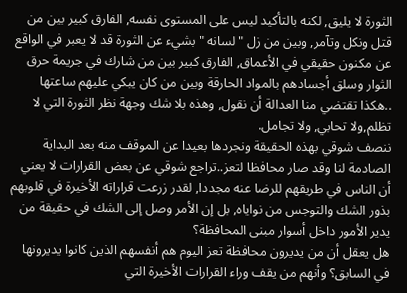الثورة لا يليق, لكنه بالتأكيد ليس على المستوى نفسه, الفارق كبير بين من قتل ونكل وتآمر, وبين من زل "لسانه " بشيء عن الثورة قد لا يعبر في الواقع عن مكنون حقيقي في الأعماق, الفارق كبير بين من شارك في جريمة حرق الثوار وسلق أجسادهم بالمواد الحارقة وبين من كان يبكي عليهم ساعتها ..هكذا تقتضي منا العدالة أن نقول, وهذه بلا شك وجهة نظر الثورة التي لا تظلم,ولا تحابي, ولا تجامل.
ننصف شوقي بهذه الحقيقة ونجردها بعيدا عن الموقف منه بعد البداية الصادمة لنا وقد صار محافظا لتعز..تراجع شوقي عن بعض القرارات لا يعني أن الناس في طريقهم للرضا عنه مجددا, لقدر زرعت قراراته الأخيرة في قلوبهم بذور الشك والتوجس من نواياه, بل إن الأمر وصل إلى الشك في حقيقة من يدير الأمور داخل أسوار مبنى المحافظة؟
هل يعقل أن من يديرون محافظة تعز اليوم هم أنفسهم الذين كانوا يديرونها في السابق؟ وأنهم من يقف وراء القرارات الأخيرة التي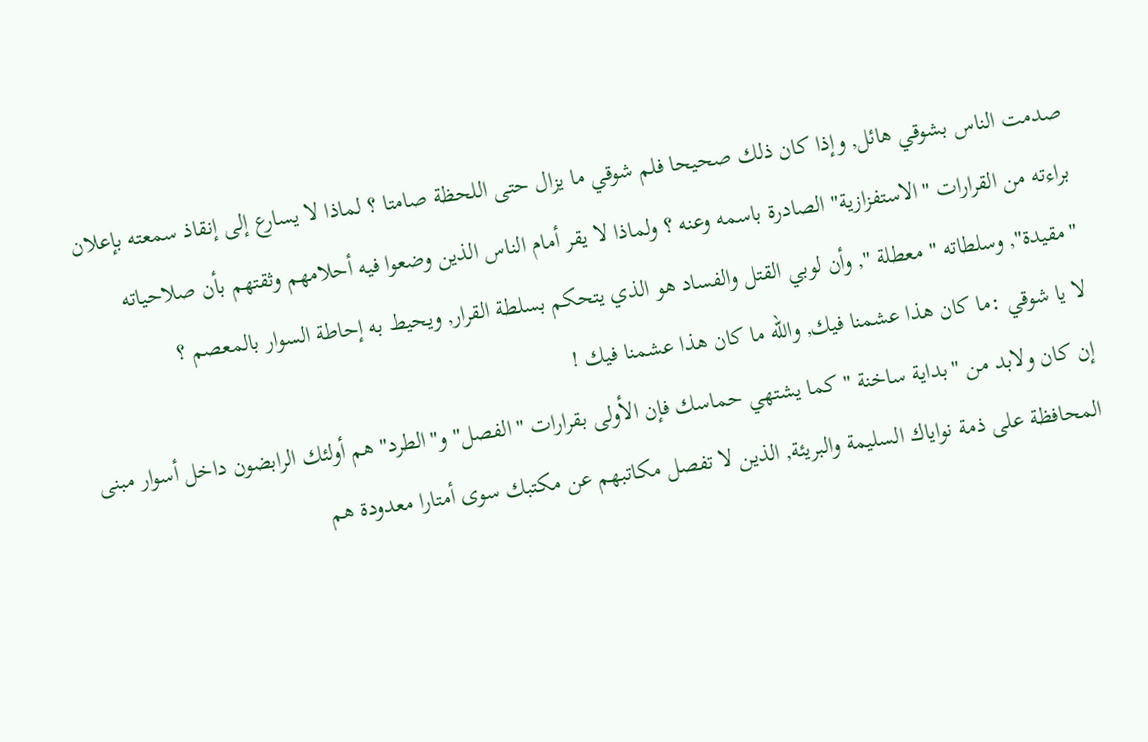صدمت الناس بشوقي هائل, وإذا كان ذلك صحيحا فلم شوقي ما يزال حتى اللحظة صامتا ؟ لماذا لا يسارع إلى إنقاذ سمعته بإعلان براءته من القرارات "الاستفزازية" الصادرة باسمه وعنه ؟ ولماذا لا يقر أمام الناس الذين وضعوا فيه أحلامهم وثقتهم بأن صلاحياته "مقيدة", وسلطاته " معطلة ", وأن لوبي القتل والفساد هو الذي يتحكم بسلطة القرار, ويحيط به إحاطة السوار بالمعصم ؟
لا يا شوقي :ما كان هذا عشمنا فيك, والله ما كان هذا عشمنا فيك !
إن كان ولابد من "بداية ساخنة " كما يشتهي حماسك فإن الأولى بقرارات "الفصل" و"الطرد" هم أولئك الرابضون داخل أسوار مبنى المحافظة على ذمة نواياك السليمة والبريئة, الذين لا تفصل مكاتبهم عن مكتبك سوى أمتارا معدودة هم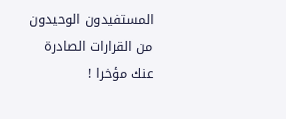المستفيدون الوحيدون من القرارات الصادرة عنك مؤخرا !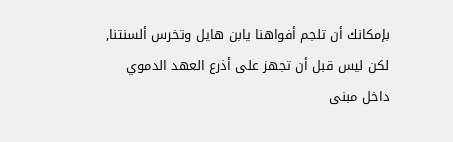بإمكانك أن تلجم أفواهنا يابن هايل وتخرس ألسنتنا, لكن ليس قبل أن تجهز على أذرع العهد الدموي داخل مبنى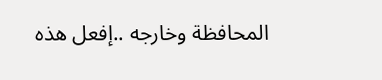المحافظة وخارجه ..إفعل هذه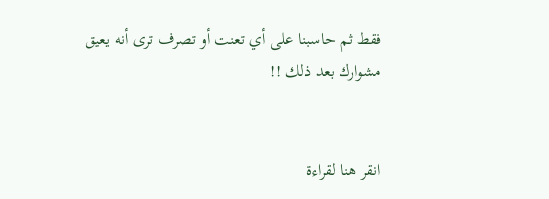فقط ثم حاسبنا على أي تعنت أو تصرف ترى أنه يعيق مشوارك بعد ذلك !!


انقر هنا لقراءة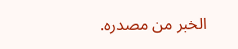الخبر من مصدره.